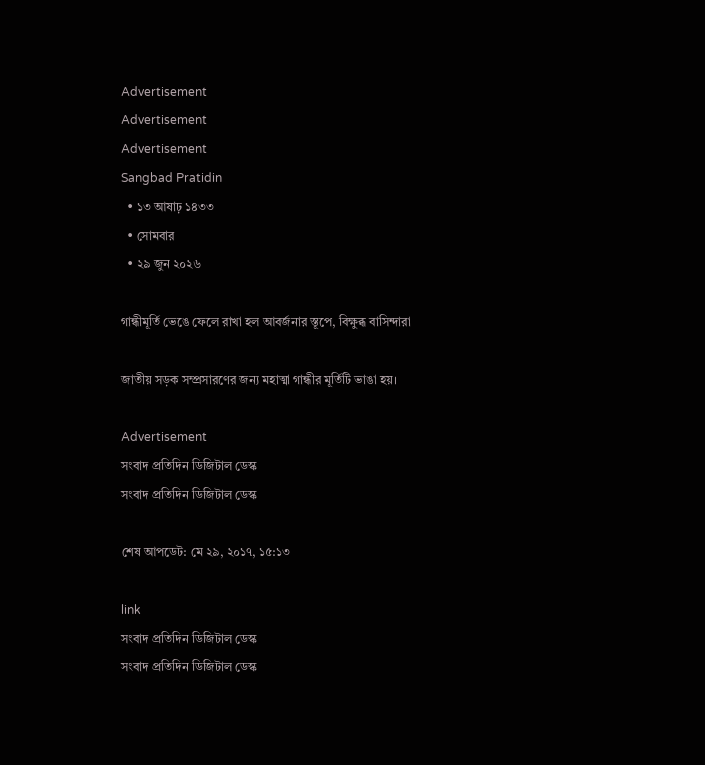Advertisement
Advertisement
Advertisement
Sangbad Pratidin
  • ১৩ আষাঢ় ১৪৩৩
  • সোমবার
  • ২৯ জুন ২০২৬

গান্ধীমূর্তি ভেঙে ফেলে রাখা হল আবর্জনার স্তূপে, বিক্ষুব্ধ বাসিন্দারা

জাতীয় সড়ক সম্প্রসারণের জন্য মহাত্মা গান্ধীর মূর্তিটি ভাঙা হয়।

Advertisement
সংবাদ প্রতিদিন ডিজিটাল ডেস্ক
সংবাদ প্রতিদিন ডিজিটাল ডেস্ক

শেষ আপডেট: মে ২৯, ২০১৭, ১৫:১৩

link
সংবাদ প্রতিদিন ডিজিটাল ডেস্ক
সংবাদ প্রতিদিন ডিজিটাল ডেস্ক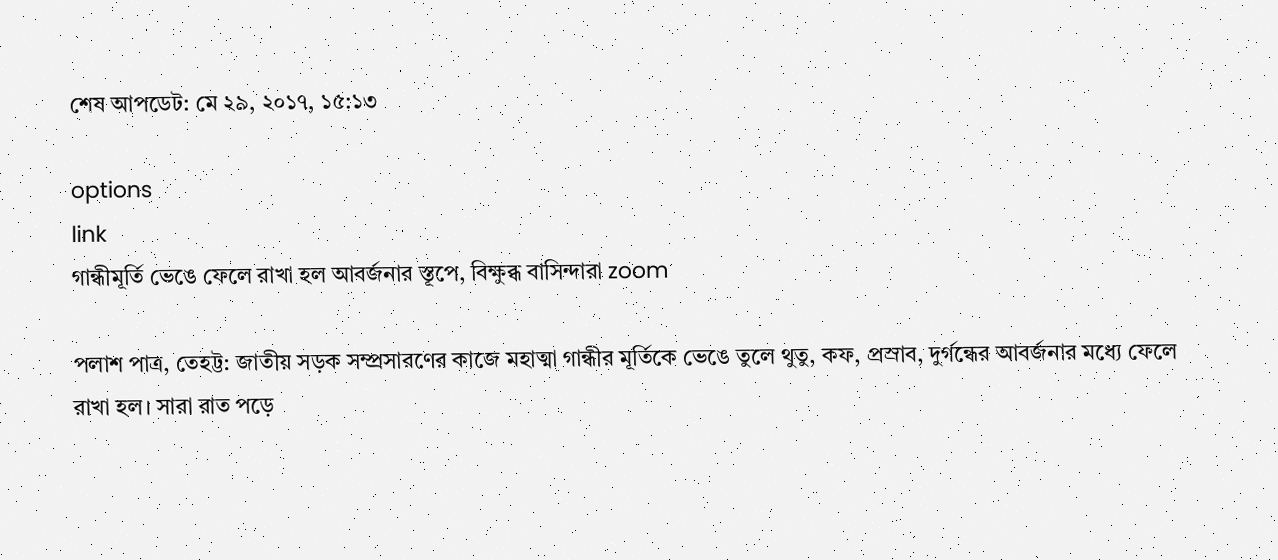শেষ আপডেট: মে ২৯, ২০১৭, ১৫:১৩

options
link
গান্ধীমূর্তি ভেঙে ফেলে রাখা হল আবর্জনার স্তূপে, বিক্ষুব্ধ বাসিন্দারা zoom

পলাশ পাত্র, তেহট্ট: জাতীয় সড়ক সম্প্রসারণের কাজে মহাত্মা গান্ধীর মূর্তিকে ভেঙে তুলে থুতু, কফ, প্রস্রাব, দুর্গন্ধের আবর্জনার মধ্যে ফেলে রাখা হল। সারা রাত পড়ে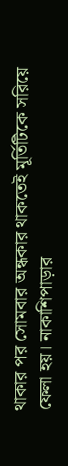থাকার পর সোমবার অন্ধকার থাকতেই মূর্তিটিকে সরিয়ে ফেলা হয়। নাকাশিপাড়ার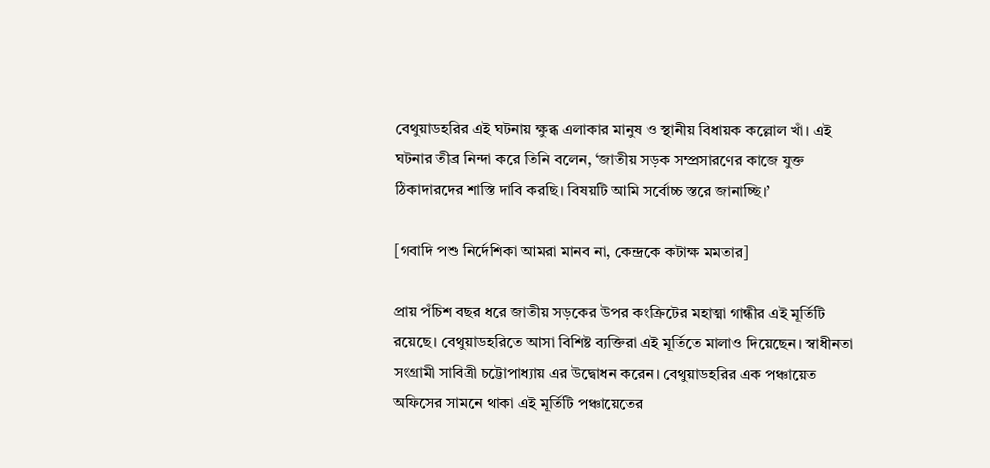বেথুয়াডহরির এই ঘটনায় ক্ষুব্ধ এলাকার মানুষ ও স্থানীয় বিধায়ক কল্লোল খাঁ। এই ঘটনার তীব্র নিন্দা করে তিনি বলেন, ‘জাতীয় সড়ক সম্প্রসারণের কাজে যুক্ত ঠিকাদারদের শাস্তি দাবি করছি। বিষয়টি আমি সর্বোচ্চ স্তরে জানাচ্ছি।’

[গবাদি পশু নির্দেশিকা আমরা মানব না, কেন্দ্রকে কটাক্ষ মমতার]

প্রায় পঁচিশ বছর ধরে জাতীয় সড়কের উপর কংক্রিটের মহাত্মা গান্ধীর এই মূর্তিটি রয়েছে। বেথুয়াডহরিতে আসা বিশিষ্ট ব্যক্তিরা এই মূর্তিতে মালাও দিয়েছেন। স্বাধীনতা সংগ্রামী সাবিত্রী চট্টোপাধ্যায় এর উদ্বোধন করেন। বেথুয়াডহরির এক পঞ্চায়েত অফিসের সামনে থাকা এই মূর্তিটি পঞ্চায়েতের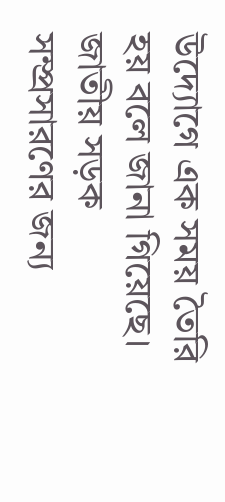উদ্যোগে এক সময় তৈরি হয় বলে জানা গিয়েছে। জাতীয় সড়ক সম্প্রসারণের জন্য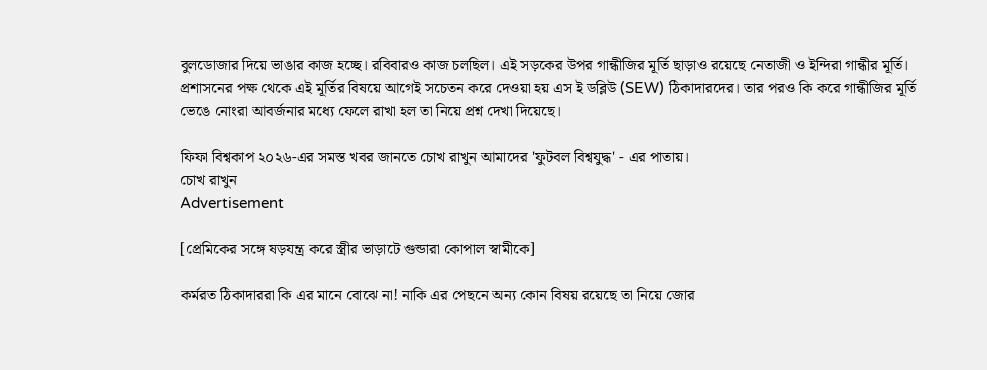বুলডোজার দিয়ে ভাঙার কাজ হচ্ছে। রবিবারও কাজ চলছিল। এই সড়কের উপর গান্ধীজির মূর্তি ছাড়াও রয়েছে নেতাজী ও ইন্দিরা গান্ধীর মূর্তি। প্রশাসনের পক্ষ থেকে এই মূর্তির বিষয়ে আগেই সচেতন করে দেওয়া হয় এস ই ডব্লিউ (SEW) ঠিকাদারদের। তার পরও কি করে গান্ধীজির মূর্তি ভেঙে নোংরা আবর্জনার মধ্যে ফেলে রাখা হল তা নিয়ে প্রশ্ন দেখা দিয়েছে।

ফিফা বিশ্বকাপ ২০২৬-এর সমস্ত খবর জানতে চোখ রাখুন আমাদের 'ফুটবল বিশ্বযুদ্ধ' - এর পাতায়।
চোখ রাখুন
Advertisement

[প্রেমিকের সঙ্গে ষড়যন্ত্র করে স্ত্রীর ভাড়াটে গুন্ডারা কোপাল স্বামীকে]

কর্মরত ঠিকাদাররা কি এর মানে বোঝে না! নাকি এর পেছনে অন্য কোন বিষয় রয়েছে তা নিয়ে জোর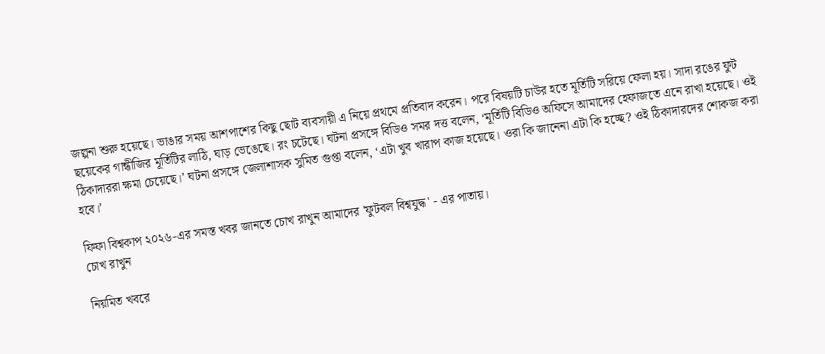জল্পনা শুরু হয়েছে। ভাঙার সময় আশপাশের কিছু ছোট ব্যবসায়ী এ নিয়ে প্রথমে প্রতিবাদ করেন। পরে বিষয়টি চাউর হতে মূর্তিটি সরিয়ে ফেলা হয়। সাদা রঙের ফুট ছয়েকের গান্ধীজির মূর্তিটির লাঠি, ঘাড় ভেঙেছে। রং চটেছে। ঘটনা প্রসঙ্গে বিডিও সমর দত্ত বলেন, ‘মূর্তিটি বিডিও অফিসে আমাদের হেফাজতে এনে রাখা হয়েছে। ওই ঠিকাদাররা ক্ষমা চেয়েছে।’ ঘটনা প্রসঙ্গে জেলাশাসক সুমিত গুপ্তা বলেন, ‘এটা খুব খারাপ কাজ হয়েছে। ওরা কি জানেনা এটা কি হচ্ছে? ওই ঠিকাদারদের শোকজ করা হবে।’

ফিফা বিশ্বকাপ ২০২৬-এর সমস্ত খবর জানতে চোখ রাখুন আমাদের 'ফুটবল বিশ্বযুদ্ধ' - এর পাতায়।
চোখ রাখুন

নিয়মিত খবরে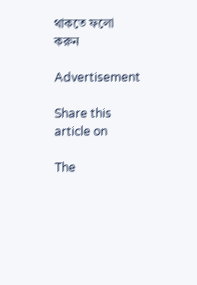থাকতে ফলো করুন

Advertisement

Share this article on

The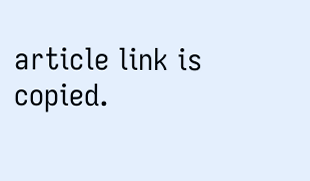article link is copied.